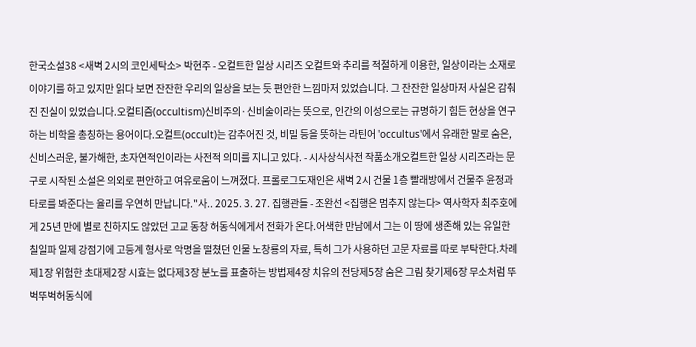한국소설38 <새벽 2시의 코인세탁소> 박현주 - 오컬트한 일상 시리즈 오컬트와 추리를 적절하게 이용한, 일상이라는 소재로 이야기를 하고 있지만 읽다 보면 잔잔한 우리의 일상을 보는 듯 편안한 느낌마저 있었습니다. 그 잔잔한 일상마저 사실은 감춰진 진실이 있었습니다.오컬티즘(occultism)신비주의·신비술이라는 뜻으로, 인간의 이성으로는 규명하기 힘든 현상을 연구하는 비학을 총칭하는 용어이다.오컬트(occult)는 감추어진 것, 비밀 등을 뜻하는 라틴어 'occultus'에서 유래한 말로 숨은, 신비스러운, 불가해한, 초자연적인이라는 사전적 의미를 지니고 있다. - 시사상식사전 작품소개오컬트한 일상 시리즈라는 문구로 시작된 소설은 의외로 편안하고 여유로움이 느껴졌다. 프롤로그도재인은 새벽 2시 건물 1층 빨래방에서 건물주 윤정과 타로를 봐준다는 율리를 우연히 만납니다."사.. 2025. 3. 27. 집행관들 - 조완선 <집행은 멈추지 않는다> 역사학자 최주호에게 25년 만에 별로 친하지도 않았던 고교 동창 허동식에게서 전화가 온다.어색한 만남에서 그는 이 땅에 생존해 있는 유일한 칠일파 일제 강점기에 고등계 형사로 악명을 떨쳤던 인물 노창룡의 자료, 특히 그가 사용하던 고문 자료를 따로 부탁한다.차례제1장 위험한 초대제2장 시효는 없다제3장 분노를 표출하는 방법제4장 치유의 전당제5장 숨은 그림 찾기제6장 무소처럼 뚜벅뚜벅허동식에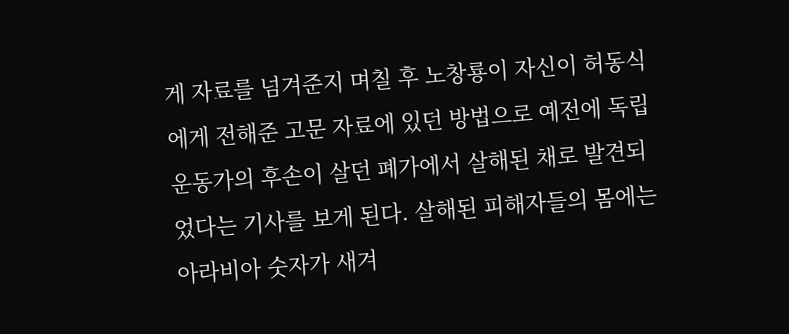게 자료를 넘겨준지 며칠 후 노창룡이 자신이 허동식에게 전해준 고문 자료에 있던 방법으로 예전에 독립운동가의 후손이 살던 폐가에서 살해된 채로 발견되었다는 기사를 보게 된다. 살해된 피해자들의 몸에는 아라비아 숫자가 새겨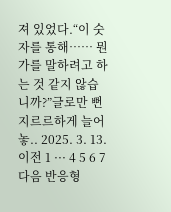져 있었다.“이 숫자를 통해…… 뭔가를 말하려고 하는 것 같지 않습니까?”글로만 뻔지르르하게 늘어놓.. 2025. 3. 13. 이전 1 ··· 4 5 6 7 다음 반응형